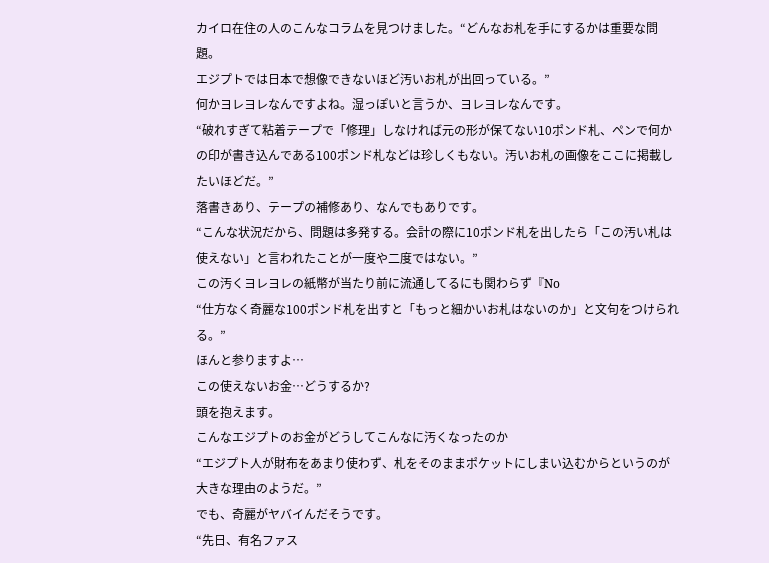カイロ在住の人のこんなコラムを見つけました。“どんなお札を手にするかは重要な問題。
エジプトでは日本で想像できないほど汚いお札が出回っている。”
何かヨレヨレなんですよね。湿っぽいと言うか、ヨレヨレなんです。
“破れすぎて粘着テープで「修理」しなければ元の形が保てない10ポンド札、ペンで何かの印が書き込んである100ポンド札などは珍しくもない。汚いお札の画像をここに掲載したいほどだ。”
落書きあり、テープの補修あり、なんでもありです。
“こんな状況だから、問題は多発する。会計の際に10ポンド札を出したら「この汚い札は使えない」と言われたことが一度や二度ではない。”
この汚くヨレヨレの紙幣が当たり前に流通してるにも関わらず『No
“仕方なく奇麗な100ポンド札を出すと「もっと細かいお札はないのか」と文句をつけられる。”
ほんと参りますよ…
この使えないお金…どうするか?
頭を抱えます。
こんなエジプトのお金がどうしてこんなに汚くなったのか
“エジプト人が財布をあまり使わず、札をそのままポケットにしまい込むからというのが大きな理由のようだ。”
でも、奇麗がヤバイんだそうです。
“先日、有名ファス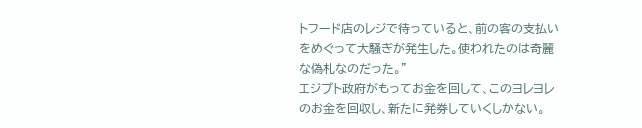トフード店のレジで待っていると、前の客の支払いをめぐって大騒ぎが発生した。使われたのは奇麗な偽札なのだった。”
エジプト政府がもってお金を回して、このヨレヨレのお金を回収し、新たに発券していくしかない。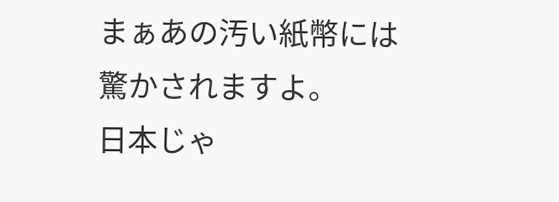まぁあの汚い紙幣には驚かされますよ。
日本じゃ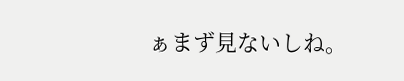ぁまず見ないしね。